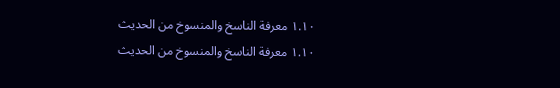١.١٠ معرفة الناسخ والمنسوخ من الحديث
١.١٠ معرفة الناسخ والمنسوخ من الحديث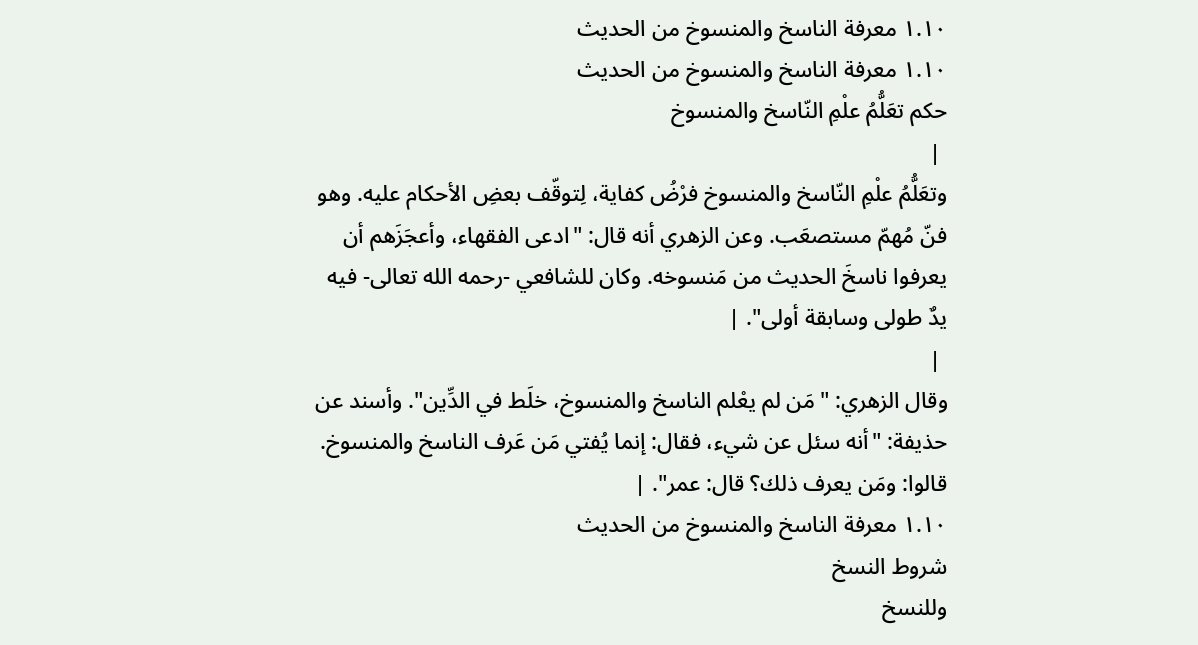١.١٠ معرفة الناسخ والمنسوخ من الحديث
١.١٠ معرفة الناسخ والمنسوخ من الحديث
حكم تعَلُّمُ علْمِ النّاسخ والمنسوخ
 |
وتعَلُّمُ علْمِ النّاسخ والمنسوخ فرْضُ كفاية، لِتوقّف بعضِ الأحكام عليه. وهو فنّ مُهمّ مستصعَب. وعن الزهري أنه قال: "ادعى الفقهاء، وأعجَزَهم أن يعرفوا ناسخَ الحديث من مَنسوخه. وكان للشافعي -رحمه الله تعالى- فيه يدٌ طولى وسابقة أولى". |
 |
وقال الزهري: "مَن لم يعْلم الناسخ والمنسوخ، خلَط في الدِّين". وأسند عن حذيفة: "أنه سئل عن شيء، فقال: إنما يُفتي مَن عَرف الناسخ والمنسوخ. قالوا: ومَن يعرف ذلك؟ قال: عمر". |
١.١٠ معرفة الناسخ والمنسوخ من الحديث
شروط النسخ
وللنسخ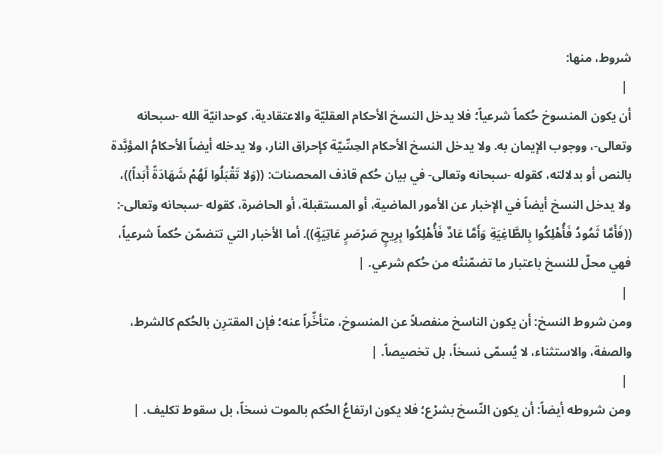شروط، منها:
 |
أن يكون المنسوخ حُكماً شرعياً؛ فلا يدخل النسخ الأحكام العقليّة والاعتقادية، كوحدانيّة الله -سبحانه وتعالى-، ووجوب الإيمان به. ولا يدخل النسخ الأحكام الحِسِّيّة كإحراق النار، ولا يدخله أيضاً الأحكامُ المؤبَّدة بالنص أو بدلالته، كقوله -سبحانه وتعالى- في بيان حُكم قاذف المحصنات: ((وَلا تَقْبَلُوا لَهُمْ شَهَادَةً أَبَداً))، ولا يدخل النسخ أيضاً في الإخبار عن الأمور الماضية، أو المستقبلة، أو الحاضرة، كقوله -سبحانه وتعالى-: ((فَأَمَّا ثَمُودُ فَأُهْلِكُوا بِالطَّاغِيَةِ وَأَمَّا عَادٌ فَأُهْلِكُوا بِرِيحٍ صَرْصَرٍ عَاتِيَةٍ)). أما الأخبار التي تتضمّن حُكماً شرعياً، فهي محلّ للنسخ باعتبار ما تضمّنتْه من حُكم شرعي. |
 |
ومن شروط النسخ: أن يكون الناسخ منفصلاً عن المنسوخ، متأخِّراً عنه؛ فإن المقترِن بالحُكم كالشرط، والصفة، والاستثناء، لا يُسمّى نسخاً، بل تخصيصاً. |
 |
ومن شروطه أيضاً: أن يكون النّسخ بشرْع؛ فلا يكون ارتفاعُ الحُكم بالموت نسخاً، بل سقوط تكليف. |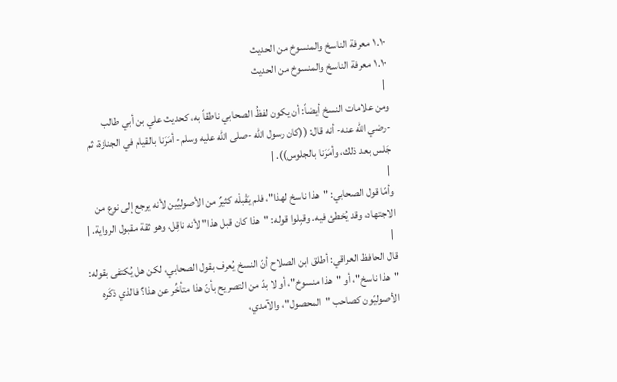١.١٠ معرفة الناسخ والمنسوخ من الحديث
١.١٠ معرفة الناسخ والمنسوخ من الحديث
 |
ومن علامات النسخ أيضاً: أن يكون لفظُ الصحابي ناطقاً به، كحديث علي بن أبي طالب -رضي الله عنه- أنه قال: ((كان رسول الله -صلى الله عليه وسلم- أمَرَنا بالقيام في الجنازة، ثم جَلس بعد ذلك، وأمَرَنا بالجلوس)). |
 |
وأمّا قول الصحابي: "هذا ناسخ لهذا"، فلم يَقْبلْه كثيرٌ من الأصوليِّين لأنه يرجع إلى نوع من الاجتهاد، وقد يُخطئ فيه. وقبِلوا قوله: "هذا كان قبل هذا" لأنه ناقِل، وهو ثقة مقبول الرواية. |
 |
قال الحافظ العراقي: أطلق ابن الصلاح أنّ النسخ يُعرف بقول الصحابي، لكن هل يُكتفى بقوله: "هذا ناسخ"، أو "هذا منسوخ"، أو لا بدّ من التصريح بأنّ هذا متأخِّر عن هذا؟ فالذي ذكَره الأصوليّون كصاحب "المحصول"، والآمدي،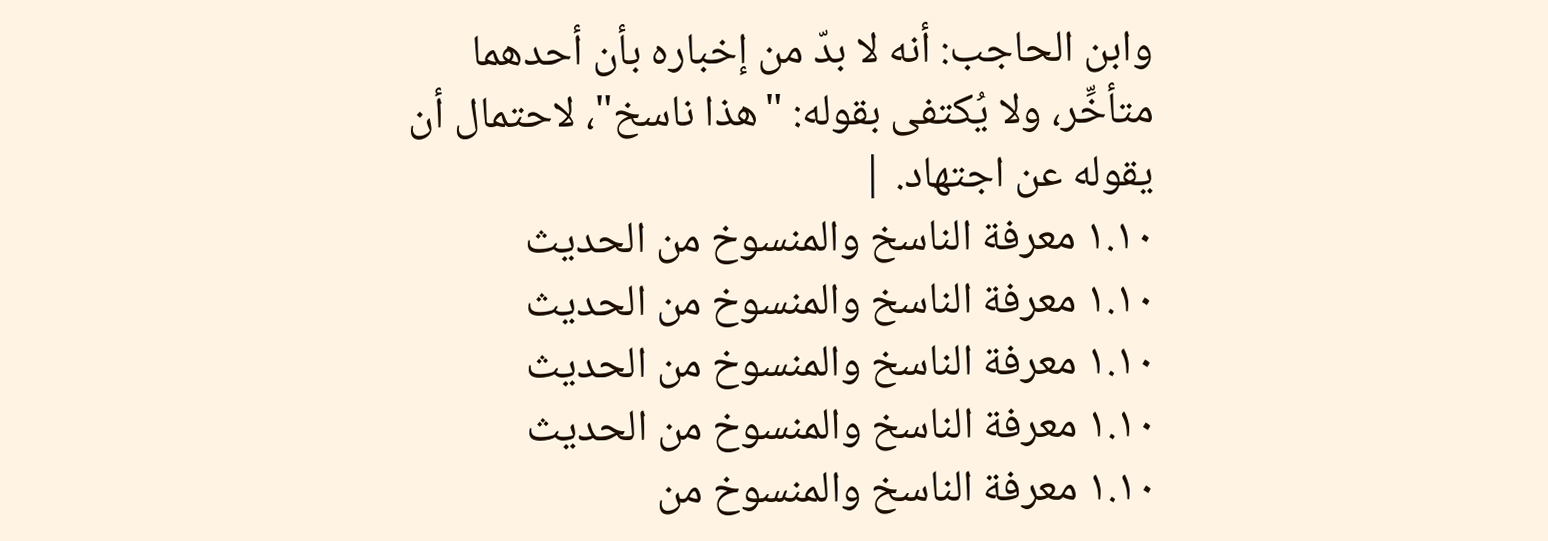وابن الحاجب: أنه لا بدّ من إخباره بأن أحدهما متأخِّر، ولا يُكتفى بقوله: "هذا ناسخ"، لاحتمال أن يقوله عن اجتهاد. |
١.١٠ معرفة الناسخ والمنسوخ من الحديث
١.١٠ معرفة الناسخ والمنسوخ من الحديث
١.١٠ معرفة الناسخ والمنسوخ من الحديث
١.١٠ معرفة الناسخ والمنسوخ من الحديث
١.١٠ معرفة الناسخ والمنسوخ من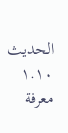الحديث
١.١٠ معرفة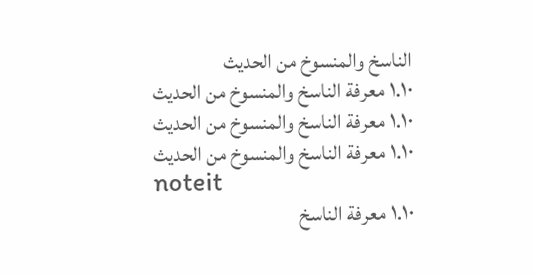الناسخ والمنسوخ من الحديث
١.١٠ معرفة الناسخ والمنسوخ من الحديث
١.١٠ معرفة الناسخ والمنسوخ من الحديث
١.١٠ معرفة الناسخ والمنسوخ من الحديث
noteit
١.١٠ معرفة الناسخ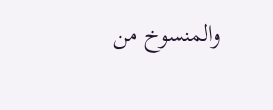والمنسوخ من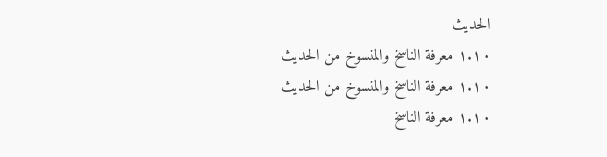الحديث
١.١٠ معرفة الناسخ والمنسوخ من الحديث
١.١٠ معرفة الناسخ والمنسوخ من الحديث
١.١٠ معرفة الناسخ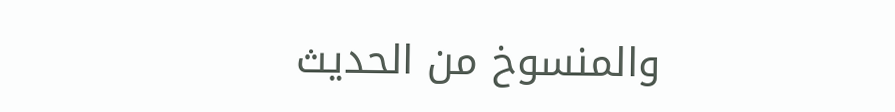والمنسوخ من الحديث